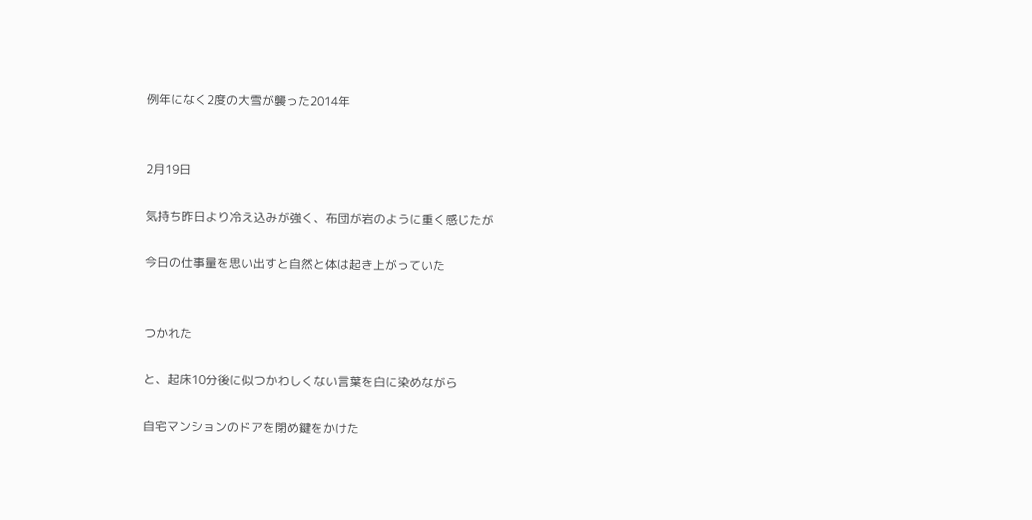例年になく2度の大雪が襲った2014年


2月19日

気持ち昨日より冷え込みが強く、布団が岩のように重く感じたが

今日の仕事量を思い出すと自然と体は起き上がっていた


つかれた

と、起床10分後に似つかわしくない言葉を白に染めながら

自宅マンションのドアを閉め鍵をかけた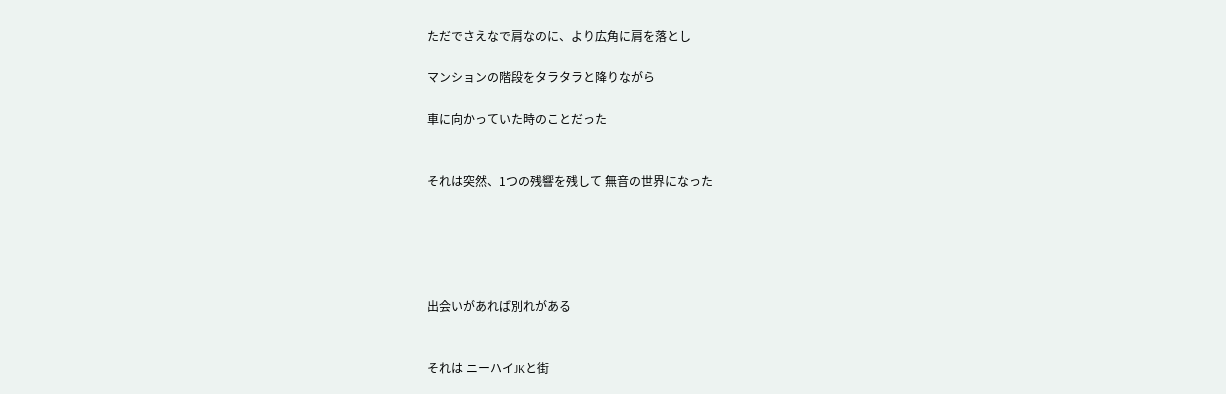ただでさえなで肩なのに、より広角に肩を落とし

マンションの階段をタラタラと降りながら

車に向かっていた時のことだった


それは突然、1つの残響を残して 無音の世界になった





出会いがあれば別れがある


それは ニーハイJKと街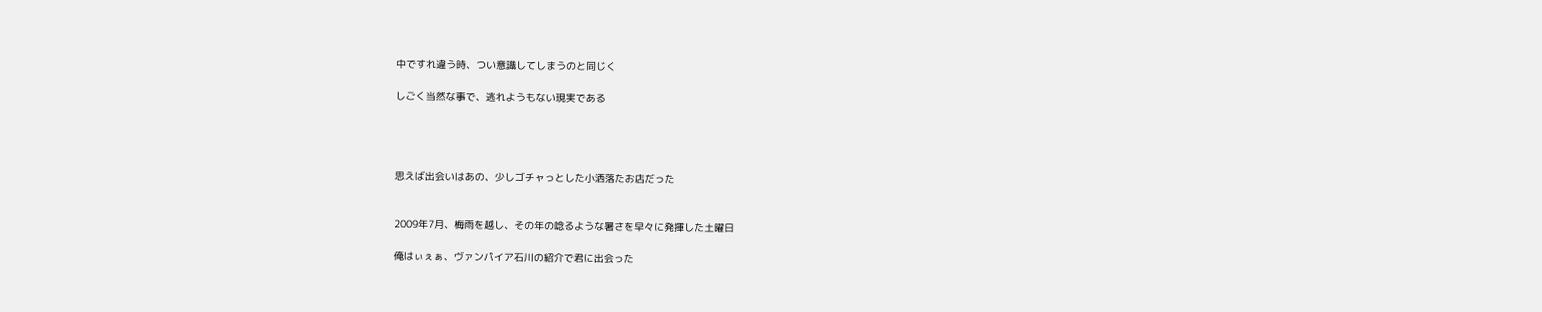中ですれ違う時、つい意識してしまうのと同じく

しごく当然な事で、逃れようもない現実である




思えば出会いはあの、少しゴチャっとした小洒落たお店だった


2009年7月、梅雨を越し、その年の唸るような暑さを早々に発揮した土曜日

俺はぃぇぁ、ヴァンパイア石川の紹介で君に出会った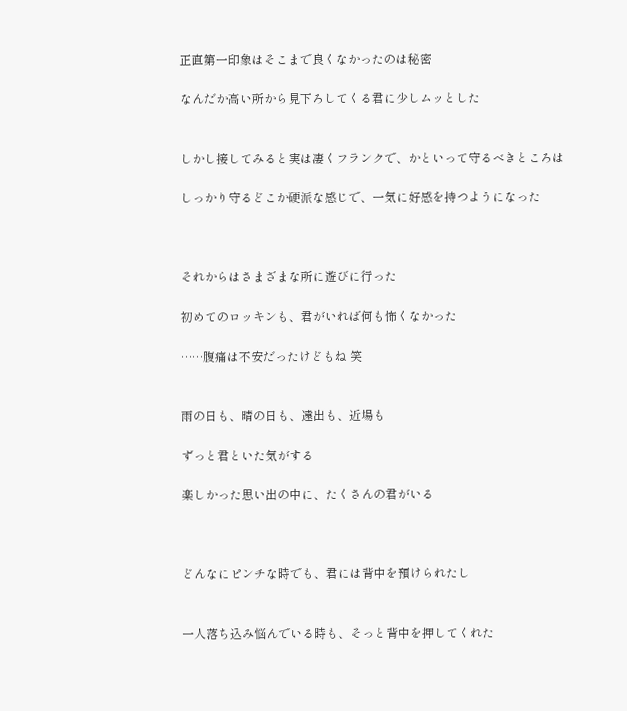正直第一印象はそこまで良くなかったのは秘密

なんだか高い所から見下ろしてくる君に少しムッとした


しかし接してみると実は凄くフランクで、かといって守るべきところは

しっかり守るどこか硬派な感じで、一気に好感を持つようになった



それからはさまざまな所に遊びに行った

初めてのロッキンも、君がいれば何も怖くなかった

……腹痛は不安だったけどもね 笑


雨の日も、晴の日も、遠出も、近場も

ずっと君といた気がする

楽しかった思い出の中に、たくさんの君がいる



どんなにピンチな時でも、君には背中を預けられたし


一人落ち込み悩んでいる時も、そっと背中を押してくれた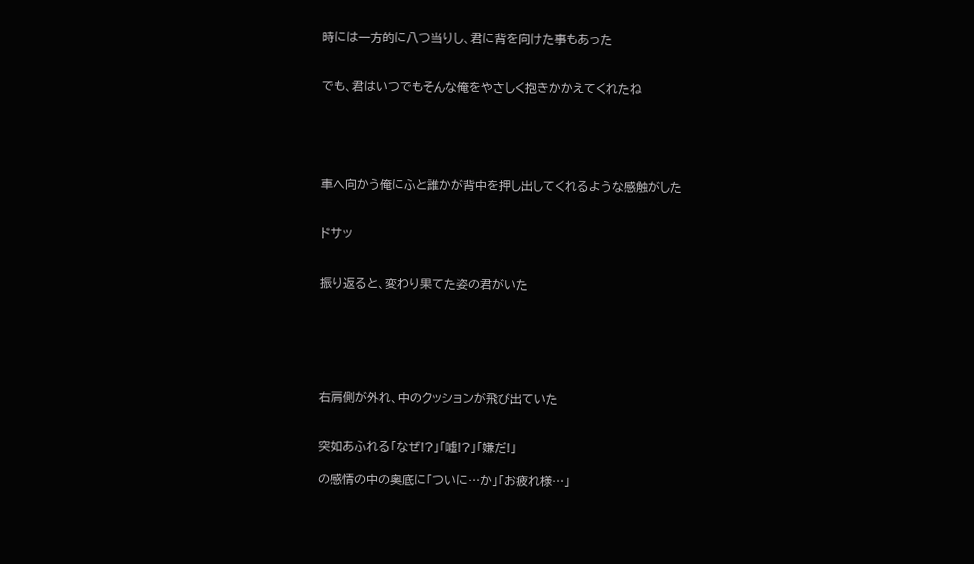時には一方的に八つ当りし、君に背を向けた事もあった


でも、君はいつでもそんな俺をやさしく抱きかかえてくれたね





車へ向かう俺にふと誰かが背中を押し出してくれるような感触がした


ドサッ


振り返ると、変わり果てた姿の君がいた






右肩側が外れ、中のクッションが飛び出ていた


突如あふれる「なぜ!?」「嘘!?」「嫌だ!」

の感情の中の奥底に「ついに…か」「お疲れ様…」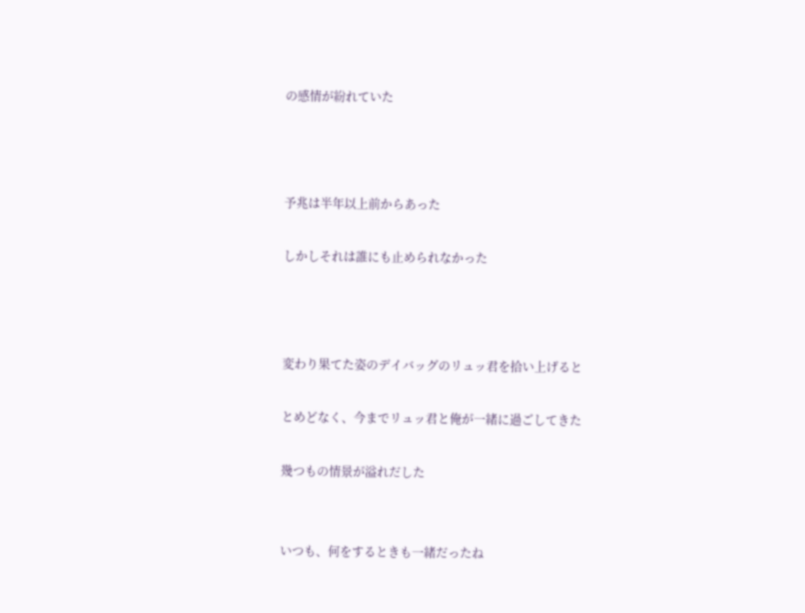の感情が紛れていた



予兆は半年以上前からあった

しかしそれは誰にも止められなかった



変わり果てた姿のデイバッグのリュッ君を拾い上げると

とめどなく、今までリュッ君と俺が一緒に過ごしてきた

幾つもの情景が溢れだした


いつも、何をするときも一緒だったね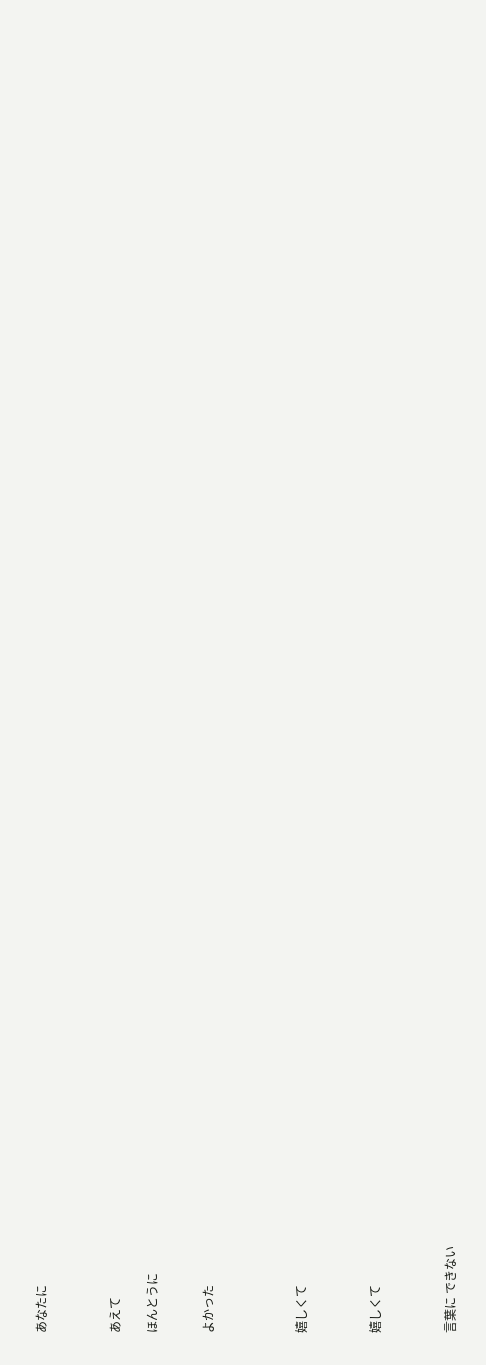あなたに



あえて

ほんとうに


よかった




嬉しくて



嬉しくて



言葉に できない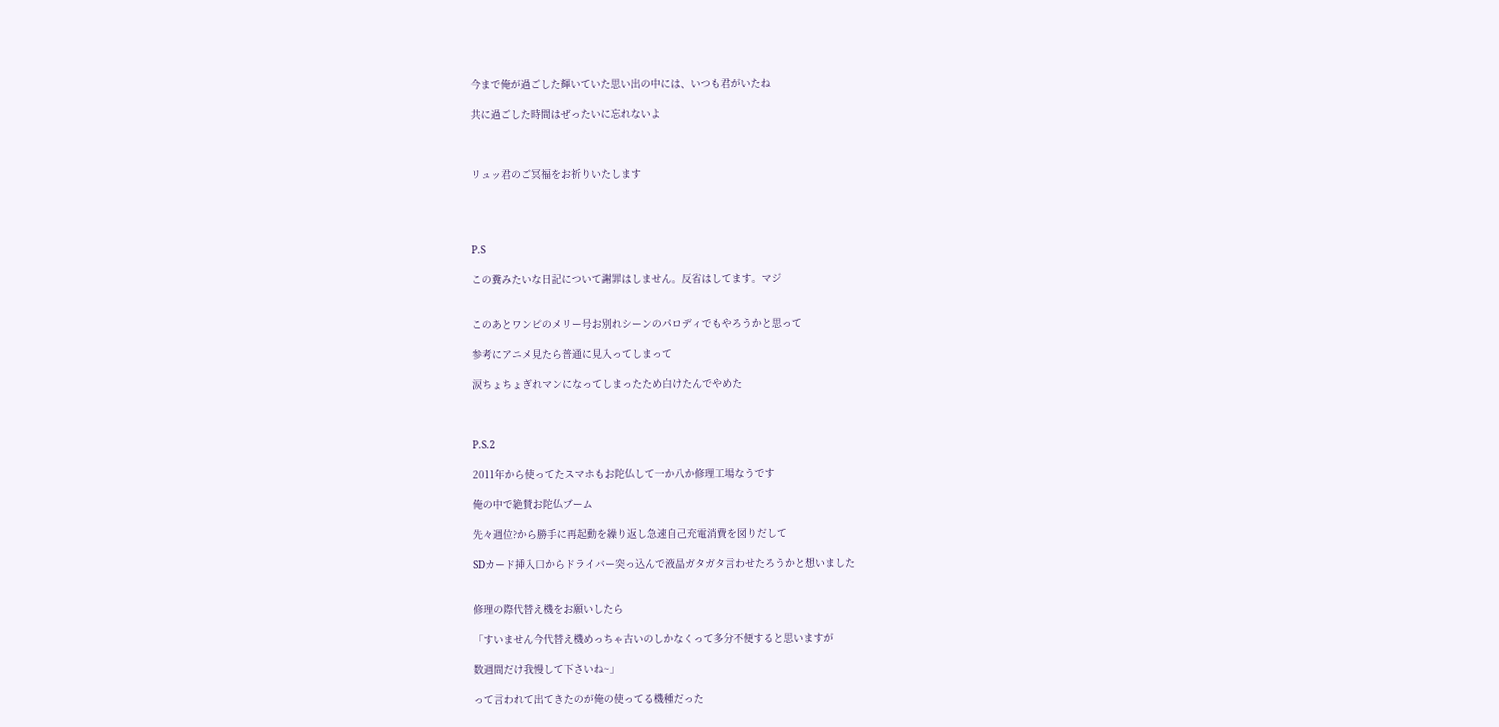今まで俺が過ごした輝いていた思い出の中には、いつも君がいたね

共に過ごした時間はぜったいに忘れないよ



リュッ君のご冥福をお祈りいたします




P.S

この糞みたいな日記について謝罪はしません。反省はしてます。マジ


このあとワンピのメリー号お別れシーンのパロディでもやろうかと思って

参考にアニメ見たら普通に見入ってしまって

涙ちょちょぎれマンになってしまったため白けたんでやめた



P.S.2

2011年から使ってたスマホもお陀仏して一か八か修理工場なうです

俺の中で絶賛お陀仏ブーム

先々週位?から勝手に再起動を繰り返し急速自己充電消費を図りだして

SDカード挿入口からドライバー突っ込んで液晶ガタガタ言わせたろうかと想いました


修理の際代替え機をお願いしたら

「すいません今代替え機めっちゃ古いのしかなくって多分不便すると思いますが

数週間だけ我慢して下さいね~」

って言われて出てきたのが俺の使ってる機種だった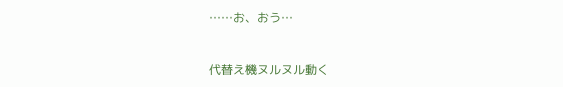……お、おう…


代替え機ヌルヌル動く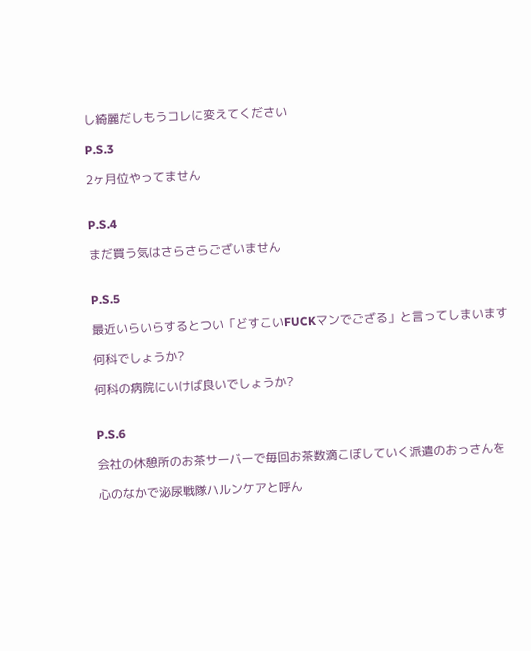し綺麗だしもうコレに変えてください

P.S.3

2ヶ月位やってません


P.S.4

まだ買う気はさらさらございません


P.S.5

最近いらいらするとつい「どすこいFUCKマンでござる」と言ってしまいます

何科でしょうか?

何科の病院にいけば良いでしょうか?


P.S.6

会社の休憩所のお茶サーバーで毎回お茶数滴こぼしていく派遣のおっさんを

心のなかで泌尿戦隊ハルンケアと呼ん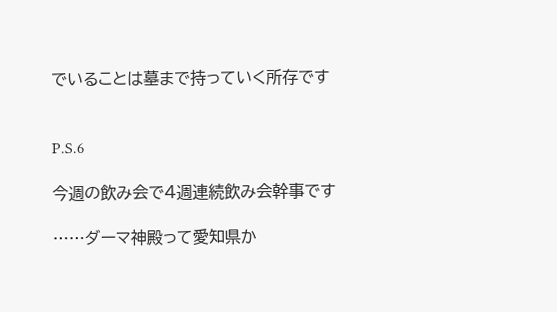でいることは墓まで持っていく所存です


P.S.6

今週の飲み会で4週連続飲み会幹事です

……ダーマ神殿って愛知県か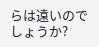らは遠いのでしょうか?